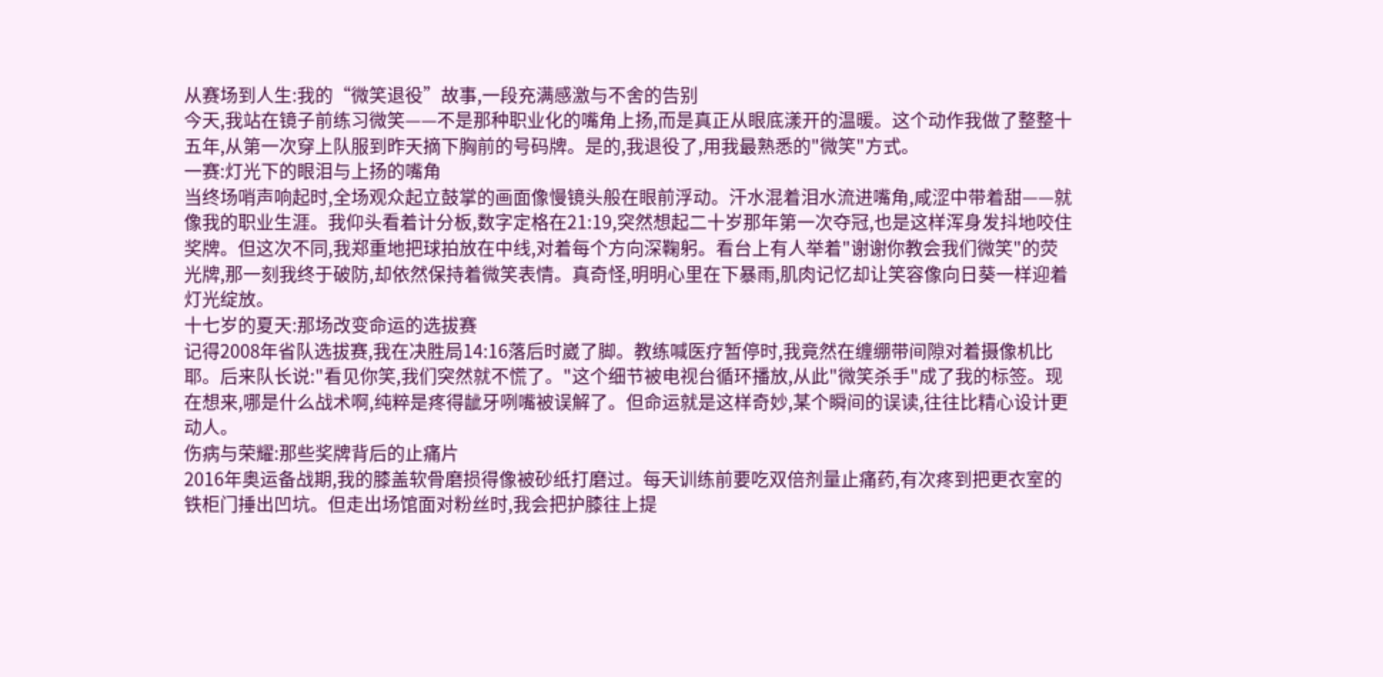从赛场到人生:我的“微笑退役”故事,一段充满感激与不舍的告别
今天,我站在镜子前练习微笑——不是那种职业化的嘴角上扬,而是真正从眼底漾开的温暖。这个动作我做了整整十五年,从第一次穿上队服到昨天摘下胸前的号码牌。是的,我退役了,用我最熟悉的"微笑"方式。
一赛:灯光下的眼泪与上扬的嘴角
当终场哨声响起时,全场观众起立鼓掌的画面像慢镜头般在眼前浮动。汗水混着泪水流进嘴角,咸涩中带着甜——就像我的职业生涯。我仰头看着计分板,数字定格在21:19,突然想起二十岁那年第一次夺冠,也是这样浑身发抖地咬住奖牌。但这次不同,我郑重地把球拍放在中线,对着每个方向深鞠躬。看台上有人举着"谢谢你教会我们微笑"的荧光牌,那一刻我终于破防,却依然保持着微笑表情。真奇怪,明明心里在下暴雨,肌肉记忆却让笑容像向日葵一样迎着灯光绽放。
十七岁的夏天:那场改变命运的选拔赛
记得2008年省队选拔赛,我在决胜局14:16落后时崴了脚。教练喊医疗暂停时,我竟然在缠绷带间隙对着摄像机比耶。后来队长说:"看见你笑,我们突然就不慌了。"这个细节被电视台循环播放,从此"微笑杀手"成了我的标签。现在想来,哪是什么战术啊,纯粹是疼得龇牙咧嘴被误解了。但命运就是这样奇妙,某个瞬间的误读,往往比精心设计更动人。
伤病与荣耀:那些奖牌背后的止痛片
2016年奥运备战期,我的膝盖软骨磨损得像被砂纸打磨过。每天训练前要吃双倍剂量止痛药,有次疼到把更衣室的铁柜门捶出凹坑。但走出场馆面对粉丝时,我会把护膝往上提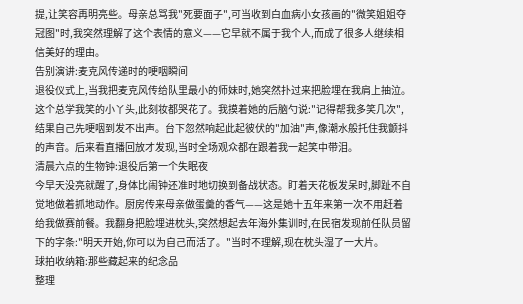提,让笑容再明亮些。母亲总骂我"死要面子",可当收到白血病小女孩画的"微笑姐姐夺冠图"时,我突然理解了这个表情的意义——它早就不属于我个人,而成了很多人继续相信美好的理由。
告别演讲:麦克风传递时的哽咽瞬间
退役仪式上,当我把麦克风传给队里最小的师妹时,她突然扑过来把脸埋在我肩上抽泣。这个总学我笑的小丫头,此刻妆都哭花了。我摸着她的后脑勺说:"记得帮我多笑几次",结果自己先哽咽到发不出声。台下忽然响起此起彼伏的"加油"声,像潮水般托住我颤抖的声音。后来看直播回放才发现,当时全场观众都在跟着我一起笑中带泪。
清晨六点的生物钟:退役后第一个失眠夜
今早天没亮就醒了,身体比闹钟还准时地切换到备战状态。盯着天花板发呆时,脚趾不自觉地做着抓地动作。厨房传来母亲做蛋羹的香气——这是她十五年来第一次不用赶着给我做赛前餐。我翻身把脸埋进枕头,突然想起去年海外集训时,在民宿发现前任队员留下的字条:"明天开始,你可以为自己而活了。"当时不理解,现在枕头湿了一大片。
球拍收纳箱:那些藏起来的纪念品
整理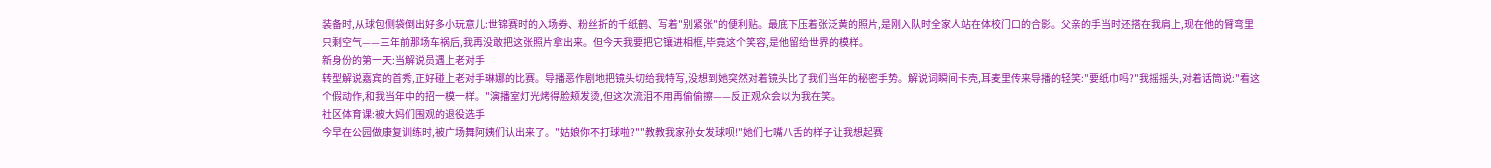装备时,从球包侧袋倒出好多小玩意儿:世锦赛时的入场券、粉丝折的千纸鹤、写着"别紧张"的便利贴。最底下压着张泛黄的照片,是刚入队时全家人站在体校门口的合影。父亲的手当时还搭在我肩上,现在他的臂弯里只剩空气——三年前那场车祸后,我再没敢把这张照片拿出来。但今天我要把它镶进相框,毕竟这个笑容,是他留给世界的模样。
新身份的第一天:当解说员遇上老对手
转型解说嘉宾的首秀,正好碰上老对手琳娜的比赛。导播恶作剧地把镜头切给我特写,没想到她突然对着镜头比了我们当年的秘密手势。解说词瞬间卡壳,耳麦里传来导播的轻笑:"要纸巾吗?"我摇摇头,对着话筒说:"看这个假动作,和我当年中的招一模一样。"演播室灯光烤得脸颊发烫,但这次流泪不用再偷偷擦——反正观众会以为我在笑。
社区体育课:被大妈们围观的退役选手
今早在公园做康复训练时,被广场舞阿姨们认出来了。"姑娘你不打球啦?""教教我家孙女发球呗!"她们七嘴八舌的样子让我想起赛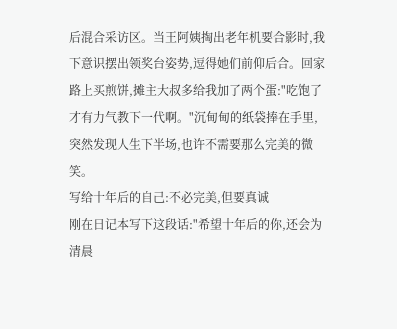后混合采访区。当王阿姨掏出老年机要合影时,我下意识摆出领奖台姿势,逗得她们前仰后合。回家路上买煎饼,摊主大叔多给我加了两个蛋:"吃饱了才有力气教下一代啊。"沉甸甸的纸袋捧在手里,突然发现人生下半场,也许不需要那么完美的微笑。
写给十年后的自己:不必完美,但要真诚
刚在日记本写下这段话:"希望十年后的你,还会为清晨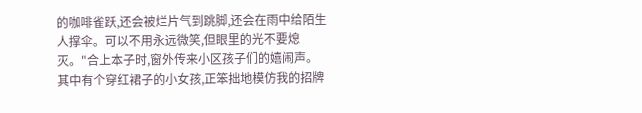的咖啡雀跃,还会被烂片气到跳脚,还会在雨中给陌生人撑伞。可以不用永远微笑,但眼里的光不要熄灭。"合上本子时,窗外传来小区孩子们的嬉闹声。其中有个穿红裙子的小女孩,正笨拙地模仿我的招牌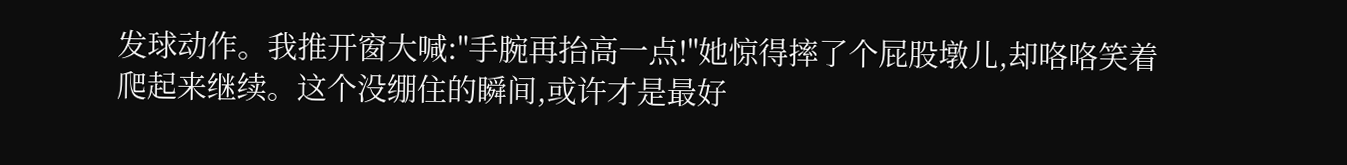发球动作。我推开窗大喊:"手腕再抬高一点!"她惊得摔了个屁股墩儿,却咯咯笑着爬起来继续。这个没绷住的瞬间,或许才是最好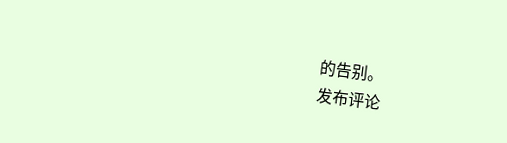的告别。
发布评论